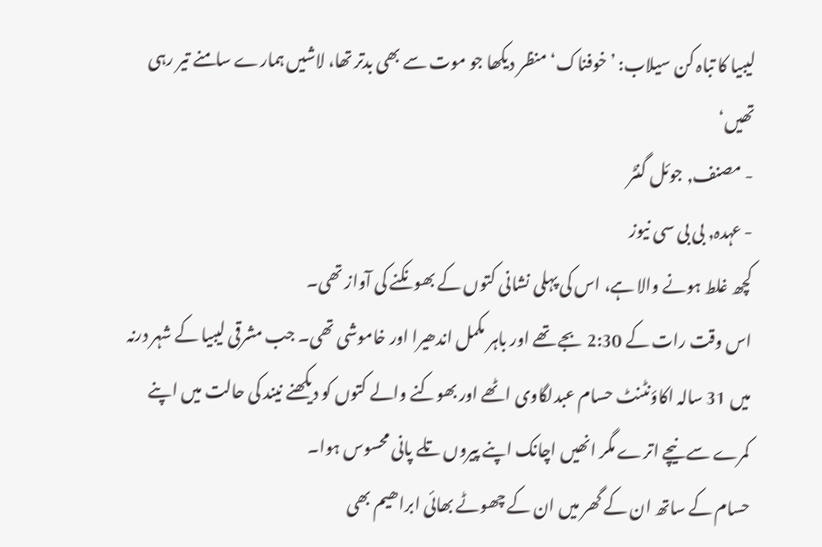لیبیا کا تباہ کن سیلاب: ’خوفناک‘ منظر دیکھا جو موت سے بھی بدتر تھا، لاشیں ہمارے سامنے تیر رہی تھیں‘
- مصنف, جوئل گنٹر
- عہدہ, بی بی سی نیوز
کچھ غلط ہونے والا ہے، اس کی پہلی نشانی کتوں کے بھونکنے کی آواز تھی۔
اس وقت رات کے 2:30 بجے تھے اور باہر مکمل اندھیرا اور خاموشی تھی۔ جب مشرقی لیبیا کے شہر درنہ میں 31 سالہ اکاؤنٹنٹ حسام عبدلگاوی اٹھے اور بھوکنے والے کتوں کو دیکھنے نیند کی حالت میں اپنے کمرے سے نیچے اترے مگر انھیں اچانک اپنے پیروں تلے پانی محسوس ہوا۔
حسام کے ساتھ ان کے گھر میں ان کے چھوٹے بھائی ابراھیم بھی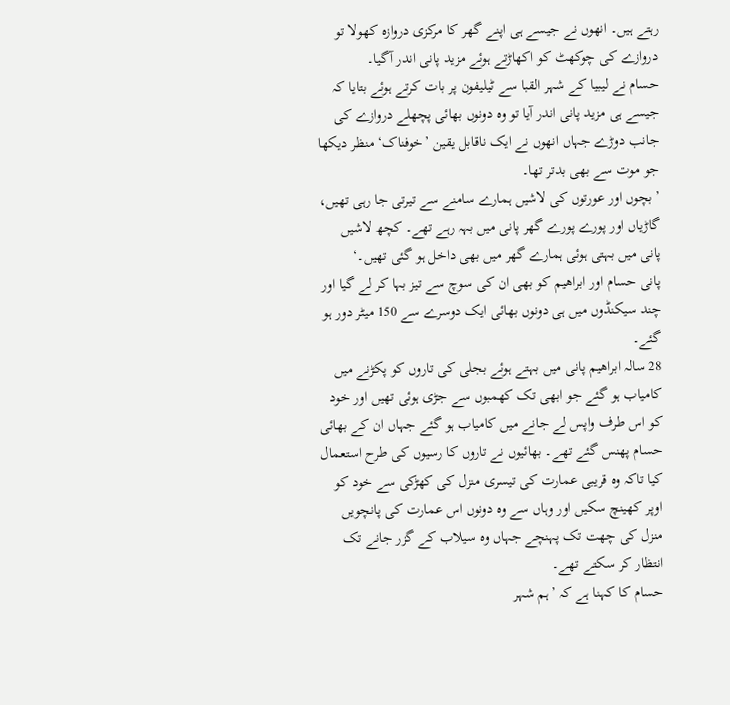رہتے ہیں۔ انھوں نے جیسے ہی اپنے گھر کا مرکزی دروازہ کھولا تو دروازے کی چوکھٹ کو اکھاڑتے ہوئے مزید پانی اندر آگیا۔
حسام نے لیبیا کے شہر القبا سے ٹیلیفون پر بات کرتے ہوئے بتایا کہ جیسے ہی مزید پانی اندر آیا تو وہ دونوں بھائی پچھلے دروازے کی جانب دوڑے جہاں انھوں نے ایک ناقابل یقین ’خوفناک‘ منظر دیکھا جو موت سے بھی بدتر تھا۔
’بچوں اور عورتوں کی لاشیں ہمارے سامنے سے تیرتی جا رہی تھیں، گاڑیاں اور پورے پورے گھر پانی میں بہہ رہے تھے۔ کچھ لاشیں پانی میں بہتی ہوئی ہمارے گھر میں بھی داخل ہو گئی تھیں۔‘
پانی حسام اور ابراھیم کو بھی ان کی سوچ سے تیز بہا کر لے گیا اور چند سیکنڈوں میں ہی دونوں بھائی ایک دوسرے سے 150 میٹر دور ہو گئے۔
28 سالہ ابراھیم پانی میں بہتے ہوئے بجلی کی تاروں کو پکڑنے میں کامیاب ہو گئے جو ابھی تک کھمبوں سے جڑی ہوئی تھیں اور خود کو اس طرف واپس لے جانے میں کامیاب ہو گئے جہاں ان کے بھائی حسام پھنس گئے تھے۔ بھائیوں نے تاروں کا رسیوں کی طرح استعمال کیا تاکہ وہ قریبی عمارت کی تیسری منزل کی کھڑکی سے خود کو اوپر کھینچ سکیں اور وہاں سے وہ دونوں اس عمارت کی پانچویں منزل کی چھت تک پہنچے جہاں وہ سیلاب کے گزر جانے تک انتظار کر سکتے تھے۔
حسام کا کہنا ہے کہ ’ہم شہر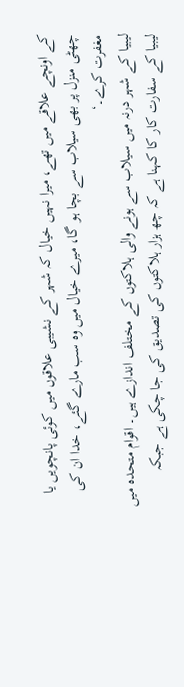کے اونچے علاقے میں تھے، میرا نہیں خیال کہ شہر کے نشیبی علاقوں میں کوئی پانچویں یا چھٹی منزل پر بھی سیلاب سے بچا ہو گا، میرے خیال میں وہ سب مارے گئے، خدا ان کی مغفرت کرے۔‘
لیبیا کے شہر درنہ میں سیلاب سے ہونے والی ہلاکتوں کے مختلف اندازے ہیں۔ اقوام متحدہ میں لیبیا کے سفارت کار کا کہنا ہے کہ چھ ہزار ہلاکتوں کی تصدیق کی جا چکی ہے جبکہ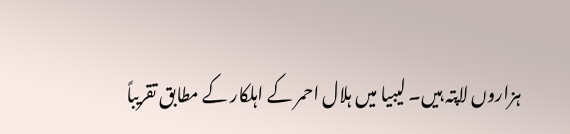ہزاروں لاپتہ ہیں۔ لیبیا میں ہلال احمر کے اہلکار کے مطابق تقریباً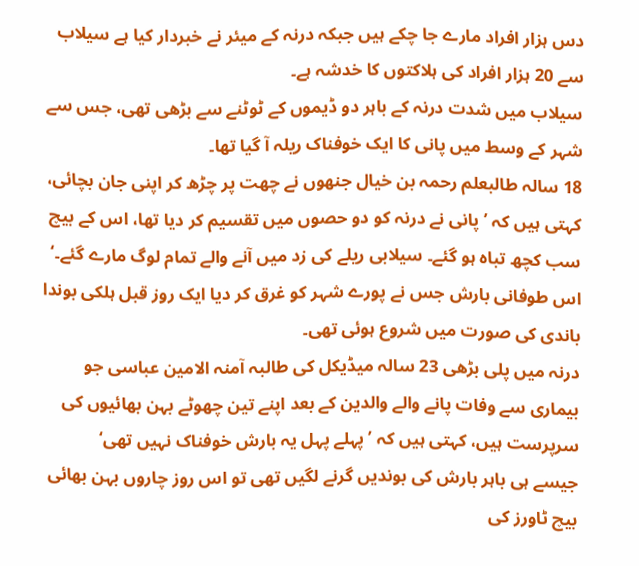دس ہزار افراد مارے جا چکے ہیں جبکہ درنہ کے میئر نے خبردار کیا ہے سیلاب سے 20 ہزار افراد کی ہلاکتوں کا خدشہ ہے۔
سیلاب میں شدت درنہ کے باہر دو ڈیموں کے ٹوٹنے سے بڑھی تھی، جس سے شہر کے وسط میں پانی کا ایک خوفناک ریلہ آ گیا تھا۔
18 سالہ طالبعلم رحمہ بن خیال جنھوں نے چھت پر چڑھ کر اپنی جان بچائی، کہتی ہیں کہ ’پانی نے درنہ کو دو حصوں میں تقسیم کر دیا تھا، اس کے بیچ سب کچھ تباہ ہو گئے۔ سیلابی ریلے کی زد میں آنے والے تمام لوگ مارے گئے۔‘
اس طوفانی بارش جس نے پورے شہر کو غرق کر دیا ایک روز قبل ہلکی بوندا باندی کی صورت میں شروع ہوئی تھی۔
درنہ میں پلی بڑھی 23 سالہ میڈیکل کی طالبہ آمنہ الامین عباسی جو بیماری سے وفات پانے والے والدین کے بعد اپنے تین چھوٹے بہن بھائیوں کی سرپرست ہیں، کہتی ہیں کہ ’پہلے پہل یہ بارش خوفناک نہیں تھی‘
جیسے ہی باہر بارش کی بوندیں گرنے لگیں تھی تو اس روز چاروں بہن بھائی بیچ ٹاورز کی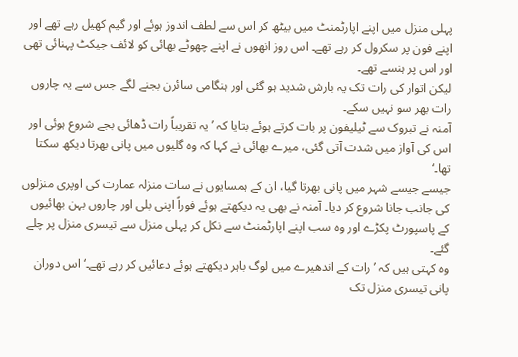پہلی منزل میں اپنے اپارٹمنٹ میں بیٹھ کر اس سے لطف اندوز ہوئے اور گیم کھیل رہے تھے اور اپنے فون پر سکرول کر رہے تھے۔ اس روز انھوں نے اپنے چھوٹے بھائی کو لائف جیکٹ پہنائی تھی اور اس پر ہنسے تھے۔
لیکن اتوار کی رات تک یہ بارش شدید ہو گئی اور ہنگامی سائرن بجنے لگے جس سے یہ چاروں رات بھر سو نہیں سکے۔
آمنہ نے تبروک سے ٹیلیفون پر بات کرتے ہوئے بتایا کہ ’یہ تقریباً رات ڈھائی بجے شروع ہوئی اور اس کی آواز میں شدت آتی گئی، میرے بھائی نے کہا کہ وہ گلیوں میں پانی بھرتا دیکھ سکتا تھا۔‘
جیسے جیسے شہر میں پانی بھرتا گیا، ان کے ہمسایوں نے سات منزلہ عمارت کی اوپری منزلوں کی جانب جانا شروع کر دیا۔ آمنہ نے بھی یہ دیکھتے ہوئے فوراً اپنی بلی اور چاروں بہن بھائیوں کے پاسپورٹ پکڑے اور وہ سب اپنے اپارٹمنٹ سے نکل کر پہلی منزل سے تیسری منزل پر چلے گئے۔
وہ کہتی ہیں کہ ’رات کے اندھیرے میں لوگ باہر دیکھتے ہوئے دعائیں کر رہے تھے۔‘ اس دوران پانی تیسری منزل تک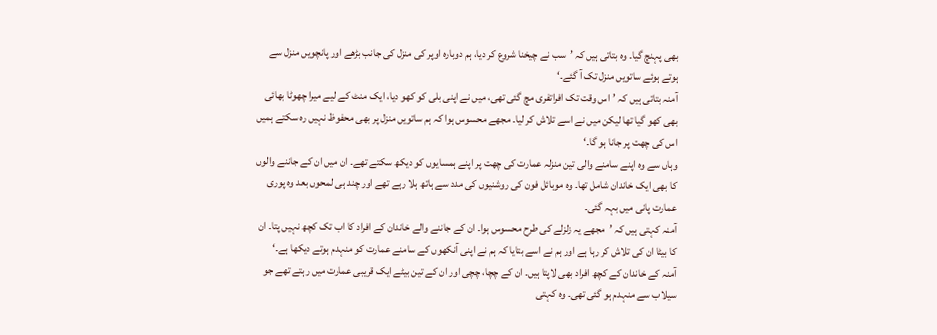بھی پہنچ گیا۔ وہ بتاتی ہیں کہ ’سب نے چیخنا شروع کر دیا، ہم دوبارہ اوپر کی منزل کی جانب بڑھے اور پانچویں منزل سے ہوتے ہوئے ساتویں منزل تک آ گئے۔‘
آمنہ بتاتی ہیں کہ ’اس وقت تک افراتفری مچ گئی تھی، میں نے اپنی بلی کو کھو دیا، ایک منٹ کے لیے میرا چھوٹا بھائی بھی کھو گیا تھا لیکن میں نے اسے تلاش کر لیا۔ مجھے محسوس ہوا کہ ہم ساتویں منزل پر بھی محفوظ نہیں رہ سکتے ہمیں اس کی چھت پر جانا ہو گا۔‘
وہاں سے وہ اپنے سامنے والی تین منزلہ عمارت کی چھت پر اپنے ہمسایوں کو دیکھ سکتے تھے۔ ان میں ان کے جاننے والوں کا بھی ایک خاندان شامل تھا۔ وہ موبائل فون کی روشنیوں کی مدد سے ہاتھ ہلا رہے تھے اور چند ہی لمحوں بعد وہ پوری عمارت پانی میں بہہ گئی۔
آمنہ کہتی ہیں کہ ’مجھے یہ زلزلے کی طرح محسوس ہوا۔ ان کے جاننے والے خاندان کے افراد کا اب تک کچھ نہیں پتا۔ ان کا بیٹا ان کی تلاش کر رہا ہے اور ہم نے اسے بتایا کہ ہم نے اپنی آنکھوں کے سامنے عمارت کو منہدم ہوتے دیکھا ہے۔‘
آمنہ کے خاندان کے کچھ افراد بھی لاپتا ہیں۔ ان کے چچا، چچی اور ان کے تین بیٹے ایک قریبی عمارت میں رہتے تھے جو سیلاب سے منہدم ہو گئی تھی۔ وہ کہتی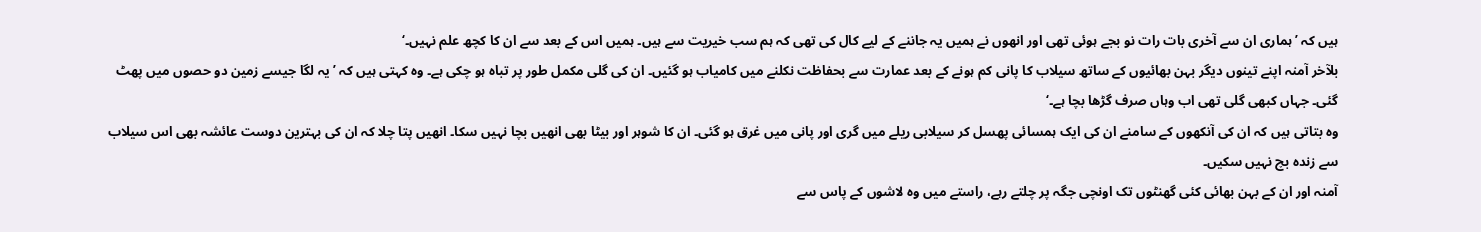ہیں کہ ’ہماری ان سے آخری بات رات نو بجے ہوئی تھی اور انھوں نے ہمیں یہ جاننے کے لیے کال کی تھی کہ ہم سب خیریت سے ہیں۔ ہمیں اس کے بعد سے ان کا کچھ علم نہیں۔‘
بلآخر آمنہ اپنے تینوں دیگر بہن بھائیوں کے ساتھ سیلاب کا پانی کم ہونے کے بعد عمارت سے بحفاظت نکلنے میں کامیاب ہو گئیں۔ ان کی گلی مکمل طور پر تباہ ہو چکی ہے۔ وہ کہتی ہیں کہ ’یہ لگا جیسے زمین دو حصوں میں پھٹ گئی۔ جہاں کبھی گلی تھی اب وہاں صرف گڑھا بچا ہے۔‘
وہ بتاتی ہیں کہ ان کی آنکھوں کے سامنے ان کی ایک ہمسائی پھسل کر سیلابی ریلے میں گری اور پانی میں غرق ہو گئی۔ ان کا شوہر اور بیٹا بھی انھیں بچا نہیں سکا۔ انھیں پتا چلا کہ ان کی بہترین دوست عائشہ بھی اس سیلاب سے زندہ بچ نہیں سکیں۔
آمنہ اور ان کے بہن بھائی کئی گھنٹوں تک اونچی جگہ پر چلتے رہے، راستے میں وہ لاشوں کے پاس سے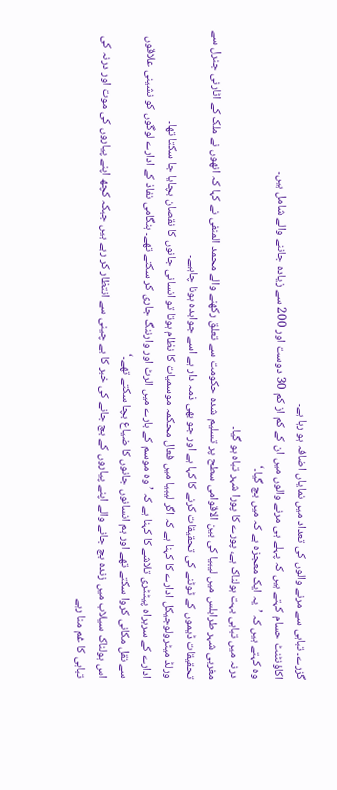گزرے۔ تباہی سے مرنے والوں کی تعداد میں نمایاں اضافہ ہو رہا ہے۔
اکاؤنٹنٹ حسام کہتے ہیں کہ پہلے ہی مرنے والوں میں ان کے کم از کم 30 دوست اور 200 سے زیادہ جاننے والے شامل ہیں۔
وہ کہتے ہیں کہ ’یہ ایک معجزہ ہے کہ میں بچ گیا۔‘
درنہ میں تباہی بہت ہولناک ہے، پورے کا پورا شہر تباہ ہو گیا۔
مغربی شہر طرابلس میں لیبیا کی بین الاقوامی سطح پر تسلیم شدہ حکومت سے تعلق رکھنے والے محمد المنفی نے کہا کہ انھوں نے ملک کے اٹارنی جنرل سے تحقیقات ڈیموں کے ٹوٹنے کی تحقیقات کرنے کا کہا ہے اور جو بھی ذمہ دار ہے اسے جوابدہ ہونا چاہیے۔
ورلڈ میٹرولوجیکل ادارے کا کہنا ہے کہ اگر لیبیا میں فعال محکمہ موسمیات کا نظام ہوتا تو انسانی جانوں کا نقصان بچایا جا سکتا تھا۔
ادارے کے سربراہ پیٹٹری تلاشے کا کہنا ہے کہ ’وہ موسم کے بارے میں الرٹ اور وارننگ جاری کر سکتے تھے۔ ہنگامی نفاذ کے ادارے لوگوں کو نشینی علاقوں سے نقل مکانی کروا سکتے تھے اور ہم انسانوں جانوں کا ضیاع بچا سکتے تھے۔‘
اس ہولناک سیلاب میں زندہ بچ جانے والے اپنے پیاروں کے بچ جانے کی خبر کا بے چینی سے انتظار کر رہے ہیں جبکہ کچھ اپنے پیاروں کی موت اور درنہ کی تباہی کا غم منا رہے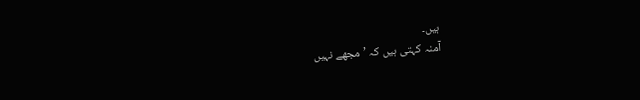ہیں۔
آمنہ کہتی ہیں کہ ’مجھے نہیں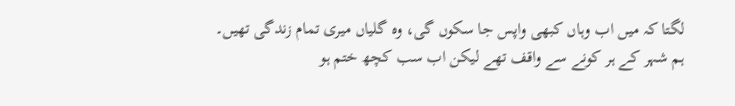لگتا کہ میں اب وہاں کبھی واپس جا سکوں گی، وہ گلیاں میری تمام زندگی تھیں۔ ہم شہر کے ہر کونے سے واقف تھے لیکن اب سب کچھ ختم ہو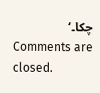چکا۔‘
Comments are closed.